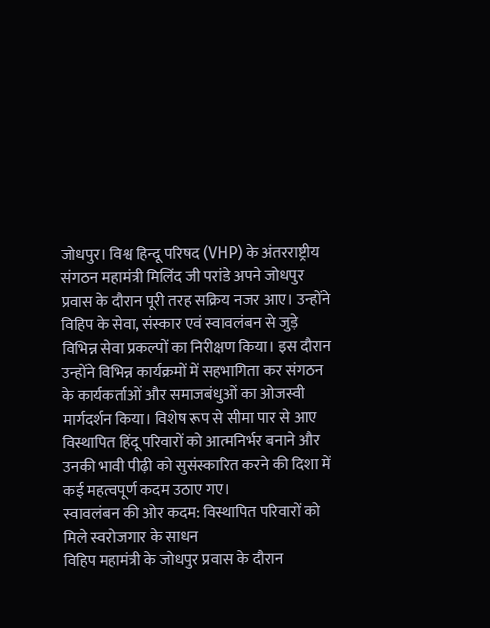जोधपुर। विश्व हिन्दू परिषद (VHP) के अंतरराष्ट्रीय संगठन महामंत्री मिलिंद जी परांडे अपने जोधपुर प्रवास के दौरान पूरी तरह सक्रिय नजर आए। उन्होंने विहिप के सेवा, संस्कार एवं स्वावलंबन से जुड़े विभिन्न सेवा प्रकल्पों का निरीक्षण किया। इस दौरान उन्होंने विभिन्न कार्यक्रमों में सहभागिता कर संगठन के कार्यकर्ताओं और समाजबंधुओं का ओजस्वी मार्गदर्शन किया। विशेष रूप से सीमा पार से आए विस्थापित हिंदू परिवारों को आत्मनिर्भर बनाने और उनकी भावी पीढ़ी को सुसंस्कारित करने की दिशा में कई महत्वपूर्ण कदम उठाए गए।
स्वावलंबन की ओर कदम: विस्थापित परिवारों को मिले स्वरोजगार के साधन
विहिप महामंत्री के जोधपुर प्रवास के दौरान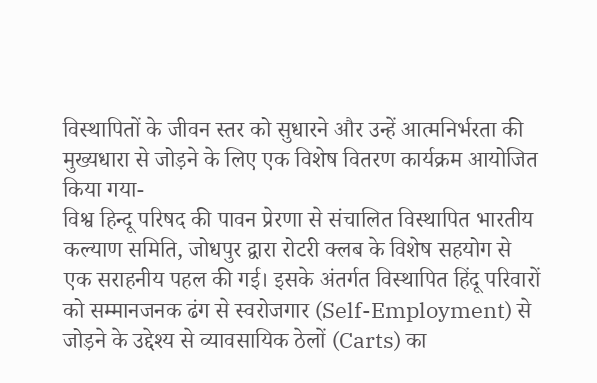विस्थापितों के जीवन स्तर को सुधारने और उन्हें आत्मनिर्भरता की मुख्यधारा से जोड़ने के लिए एक विशेष वितरण कार्यक्रम आयोजित किया गया-
विश्व हिन्दू परिषद की पावन प्रेरणा से संचालित विस्थापित भारतीय कल्याण समिति, जोधपुर द्वारा रोटरी क्लब के विशेष सहयोग से एक सराहनीय पहल की गई। इसके अंतर्गत विस्थापित हिंदू परिवारों को सम्मानजनक ढंग से स्वरोजगार (Self-Employment) से जोड़ने के उद्देश्य से व्यावसायिक ठेलों (Carts) का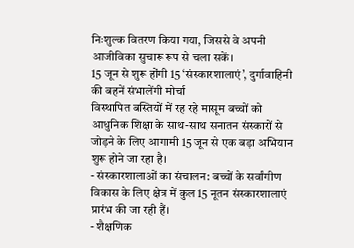निःशुल्क वितरण किया गया, जिससे वे अपनी आजीविका सुचारू रूप से चला सकें।
15 जून से शुरू होंगी 15 ‘संस्कारशालाएं’, दुर्गावाहिनी की बहनें संभालेंगी मोर्चा
विस्थापित बस्तियों में रह रहे मासूम बच्चों को आधुनिक शिक्षा के साथ-साथ सनातन संस्कारों से जोड़ने के लिए आगामी 15 जून से एक बड़ा अभियान शुरू होने जा रहा है।
- संस्कारशालाओं का संचालन: बच्चों के सर्वांगीण विकास के लिए क्षेत्र में कुल 15 नूतन संस्कारशालाएं प्रारंभ की जा रही हैं।
- शैक्षणिक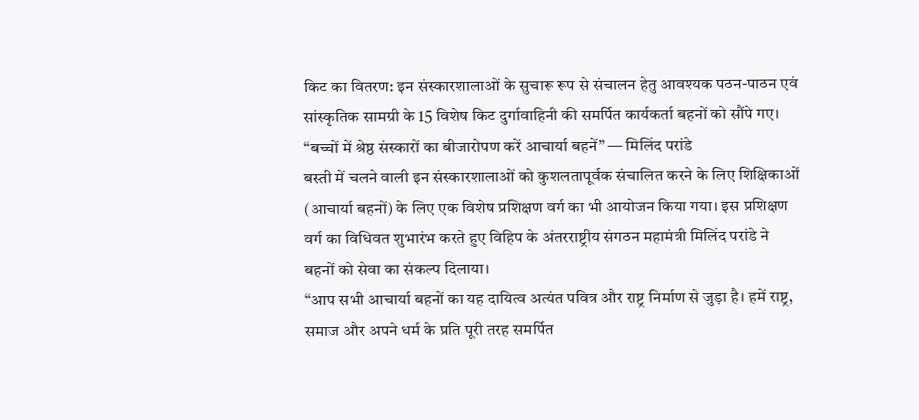किट का वितरण: इन संस्कारशालाओं के सुचारू रूप से संचालन हेतु आवश्यक पठन-पाठन एवं सांस्कृतिक सामग्री के 15 विशेष किट दुर्गावाहिनी की समर्पित कार्यकर्ता बहनों को सौंपे गए।
“बच्चों में श्रेष्ठ संस्कारों का बीजारोपण करें आचार्या बहनें” — मिलिंद परांडे
बस्ती में चलने वाली इन संस्कारशालाओं को कुशलतापूर्वक संचालित करने के लिए शिक्षिकाओं (आचार्या बहनों) के लिए एक विशेष प्रशिक्षण वर्ग का भी आयोजन किया गया। इस प्रशिक्षण वर्ग का विधिवत शुभारंभ करते हुए विहिप के अंतरराष्ट्रीय संगठन महामंत्री मिलिंद परांडे ने बहनों को सेवा का संकल्प दिलाया।
“आप सभी आचार्या बहनों का यह दायित्व अत्यंत पवित्र और राष्ट्र निर्माण से जुड़ा है। हमें राष्ट्र, समाज और अपने धर्म के प्रति पूरी तरह समर्पित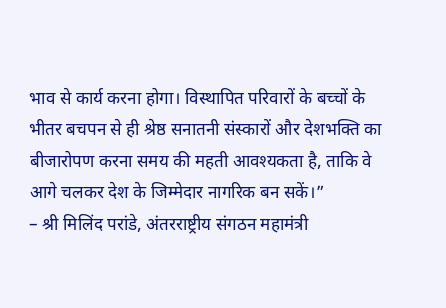भाव से कार्य करना होगा। विस्थापित परिवारों के बच्चों के भीतर बचपन से ही श्रेष्ठ सनातनी संस्कारों और देशभक्ति का बीजारोपण करना समय की महती आवश्यकता है, ताकि वे आगे चलकर देश के जिम्मेदार नागरिक बन सकें।”
– श्री मिलिंद परांडे, अंतरराष्ट्रीय संगठन महामंत्री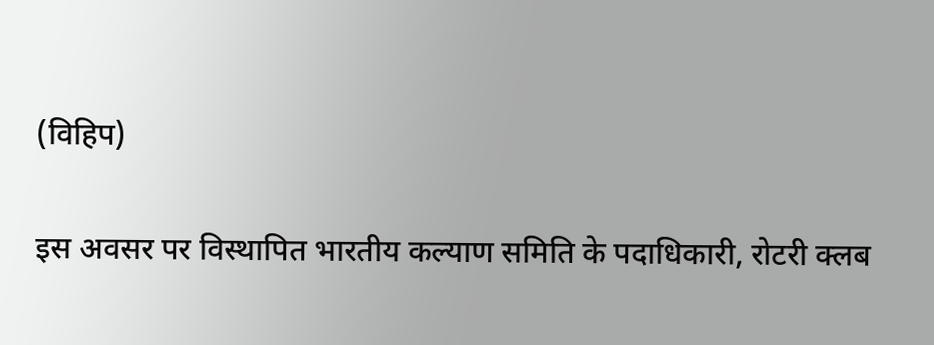(विहिप)

इस अवसर पर विस्थापित भारतीय कल्याण समिति के पदाधिकारी, रोटरी क्लब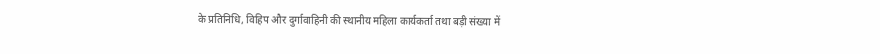के प्रतिनिधि, विहिप और दुर्गावाहिनी की स्थानीय महिला कार्यकर्ता तथा बड़ी संख्या में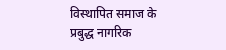विस्थापित समाज के प्रबुद्ध नागरिक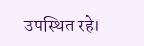उपस्थित रहे।